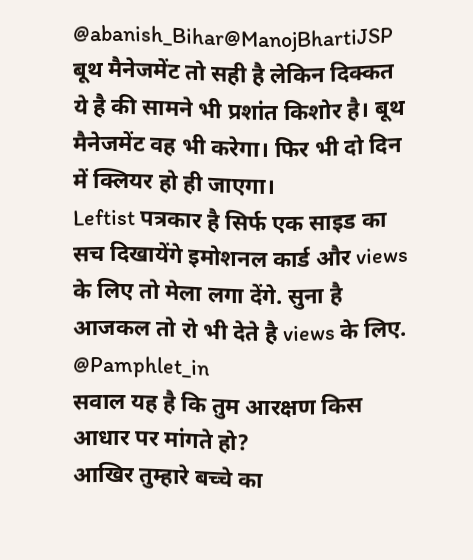@abanish_Bihar@ManojBhartiJSP बूथ मैनेजमेंट तो सही है लेकिन दिक्कत ये है की सामने भी प्रशांत किशोर है। बूथ मैनेजमेंट वह भी करेगा। फिर भी दो दिन में क्लियर हो ही जाएगा।
Leftist पत्रकार है सिर्फ एक साइड का सच दिखायेंगे इमोशनल कार्ड और views के लिए तो मेला लगा देंगे. सुना है आजकल तो रो भी देते है views के लिए. @Pamphlet_in
सवाल यह है कि तुम आरक्षण किस आधार पर मांगते हो?
आखिर तुम्हारे बच्चे का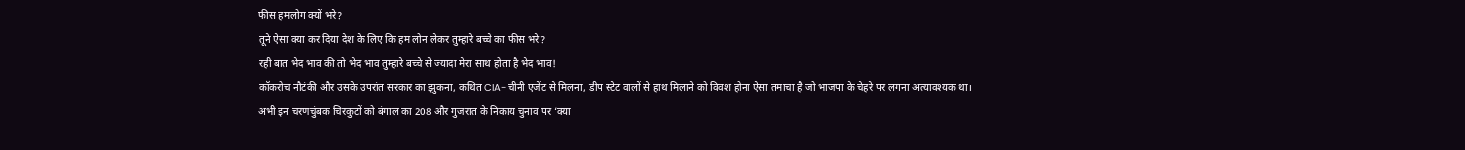फीस हमलोग क्यों भरे?
तूने ऐसा क्या कर दिया देश के लिए कि हम लोन लेकर तुम्हारे बच्चे का फीस भरे?
रही बात भेद भाव की तो भेद भाव तुम्हारे बच्चे से ज्यादा मेरा साथ होता है भेद भाव!
कॉकरोच नौटंकी और उसके उपरांत सरकार का झुकना, कथित CIA-चीनी एजेंट से मिलना, डीप स्टेट वालों से हाथ मिलाने को विवश होना ऐसा तमाचा है जो भाजपा के चेहरे पर लगना अत्यावश्यक था।
अभी इन चरणचुंबक चिरकुटों को बंगाल का 208 और गुजरात के निकाय चुनाव पर ‘क्या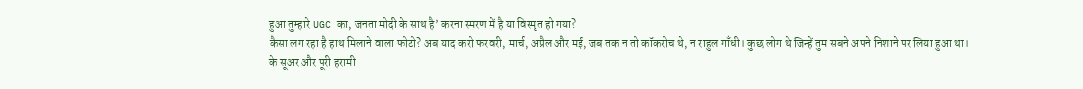हुआ तुम्हारे UGC का, जनता मोदी के साथ है’ करना स्मरण में है या विस्मृत हो गया?
कैसा लग रहा है हाथ मिलाने वाला फोटो? अब याद करो फरवरी, मार्च, अप्रैल और मई, जब तक न तो कॉकरोच थे, न राहुल गाँधी। कुछ लोग थे जिन्हें तुम सबने अपने निशाने पर लिया हुआ था।
के सूअर और पूरी हरामी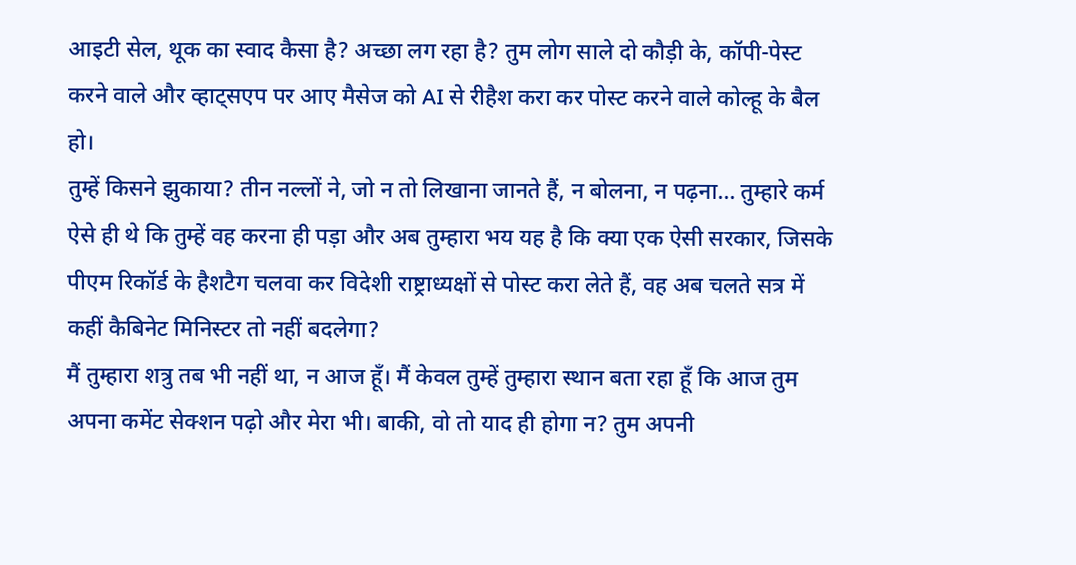आइटी सेल, थूक का स्वाद कैसा है? अच्छा लग रहा है? तुम लोग साले दो कौड़ी के, कॉपी-पेस्ट करने वाले और व्हाट्सएप पर आए मैसेज को AI से रीहैश करा कर पोस्ट करने वाले कोल्हू के बैल हो।
तुम्हें किसने झुकाया? तीन नल्लों ने, जो न तो लिखाना जानते हैं, न बोलना, न पढ़ना… तुम्हारे कर्म ऐसे ही थे कि तुम्हें वह करना ही पड़ा और अब तुम्हारा भय यह है कि क्या एक ऐसी सरकार, जिसके पीएम रिकॉर्ड के हैशटैग चलवा कर विदेशी राष्ट्राध्यक्षों से पोस्ट करा लेते हैं, वह अब चलते सत्र में कहीं कैबिनेट मिनिस्टर तो नहीं बदलेगा?
मैं तुम्हारा शत्रु तब भी नहीं था, न आज हूँ। मैं केवल तुम्हें तुम्हारा स्थान बता रहा हूँ कि आज तुम अपना कमेंट सेक्शन पढ़ो और मेरा भी। बाकी, वो तो याद ही होगा न? तुम अपनी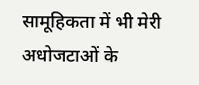सामूहिकता में भी मेरी अधोजटाओं के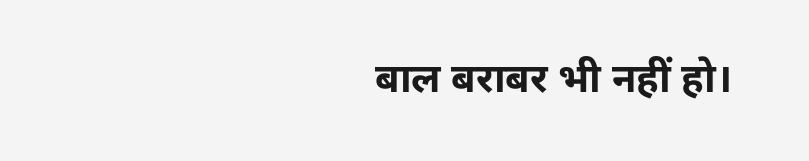बाल बराबर भी नहीं हो।